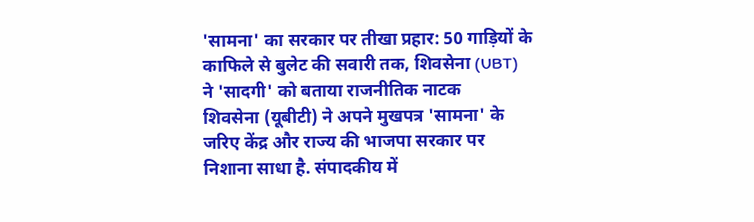'सामना' का सरकार पर तीखा प्रहार: 50 गाड़ियों के काफिले से बुलेट की सवारी तक, शिवसेना (UBT) ने 'सादगी' को बताया राजनीतिक नाटक
शिवसेना (यूबीटी) ने अपने मुखपत्र 'सामना' के जरिए केंद्र और राज्य की भाजपा सरकार पर निशाना साधा है. संपादकीय में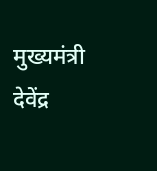मुख्यमंत्री देवेंद्र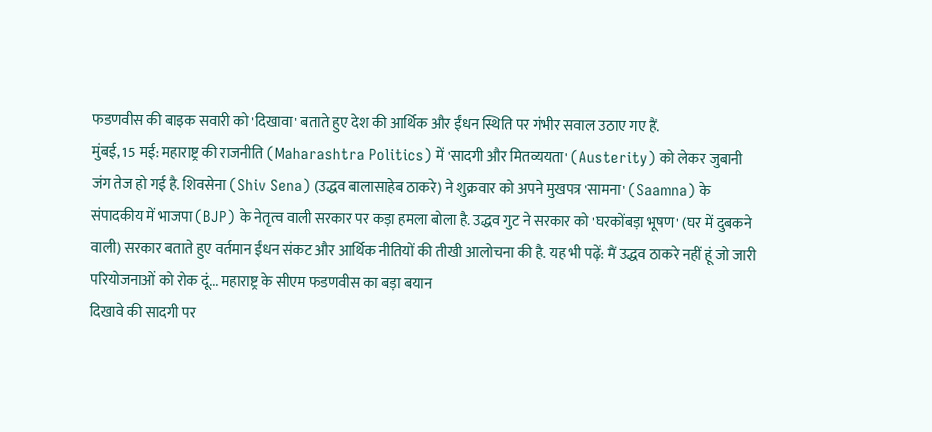फडणवीस की बाइक सवारी को 'दिखावा' बताते हुए देश की आर्थिक और ईंधन स्थिति पर गंभीर सवाल उठाए गए हैं.
मुंबई, 15 मई: महाराष्ट्र की राजनीति (Maharashtra Politics) में 'सादगी और मितव्ययता' (Austerity) को लेकर जुबानी जंग तेज हो गई है. शिवसेना (Shiv Sena) (उद्धव बालासाहेब ठाकरे) ने शुक्रवार को अपने मुखपत्र 'सामना' (Saamna) के संपादकीय में भाजपा (BJP) के नेतृत्व वाली सरकार पर कड़ा हमला बोला है. उद्धव गुट ने सरकार को 'घरकोंबड़ा भूषण' (घर में दुबकने वाली) सरकार बताते हुए वर्तमान ईंधन संकट और आर्थिक नीतियों की तीखी आलोचना की है. यह भी पढ़ें: मैं उद्धव ठाकरे नहीं हूं जो जारी परियोजनाओं को रोक दूं... महाराष्ट्र के सीएम फडणवीस का बड़ा बयान
दिखावे की सादगी पर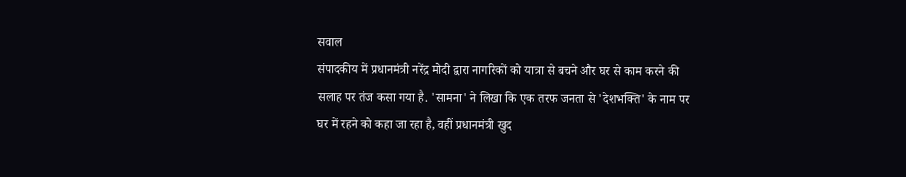सवाल
संपादकीय में प्रधानमंत्री नरेंद्र मोदी द्वारा नागरिकों को यात्रा से बचने और घर से काम करने की सलाह पर तंज कसा गया है. 'सामना' ने लिखा कि एक तरफ जनता से 'देशभक्ति' के नाम पर घर में रहने को कहा जा रहा है, वहीं प्रधानमंत्री खुद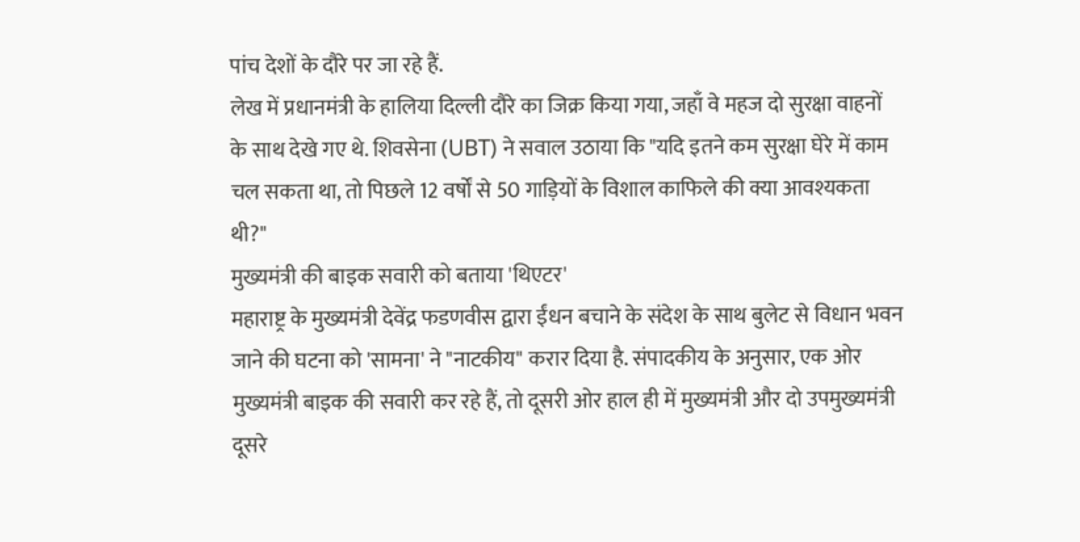पांच देशों के दौरे पर जा रहे हैं.
लेख में प्रधानमंत्री के हालिया दिल्ली दौरे का जिक्र किया गया, जहाँ वे महज दो सुरक्षा वाहनों के साथ देखे गए थे. शिवसेना (UBT) ने सवाल उठाया कि "यदि इतने कम सुरक्षा घेरे में काम चल सकता था, तो पिछले 12 वर्षों से 50 गाड़ियों के विशाल काफिले की क्या आवश्यकता थी?"
मुख्यमंत्री की बाइक सवारी को बताया 'थिएटर'
महाराष्ट्र के मुख्यमंत्री देवेंद्र फडणवीस द्वारा ईंधन बचाने के संदेश के साथ बुलेट से विधान भवन जाने की घटना को 'सामना' ने "नाटकीय" करार दिया है. संपादकीय के अनुसार, एक ओर मुख्यमंत्री बाइक की सवारी कर रहे हैं, तो दूसरी ओर हाल ही में मुख्यमंत्री और दो उपमुख्यमंत्री दूसरे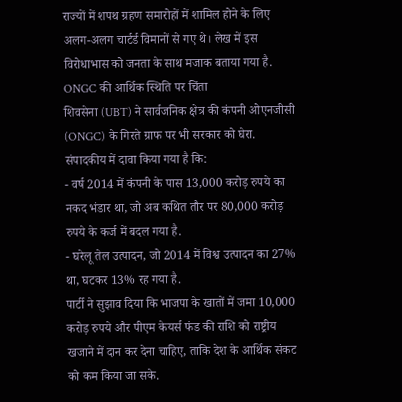राज्यों में शपथ ग्रहण समारोहों में शामिल होने के लिए अलग-अलग चार्टर्ड विमानों से गए थे। लेख में इस विरोधाभास को जनता के साथ मजाक बताया गया है.
ONGC की आर्थिक स्थिति पर चिंता
शिवसेना (UBT) ने सार्वजनिक क्षेत्र की कंपनी ओएनजीसी (ONGC) के गिरते ग्राफ पर भी सरकार को घेरा. संपादकीय में दावा किया गया है कि:
- वर्ष 2014 में कंपनी के पास 13,000 करोड़ रुपये का नकद भंडार था, जो अब कथित तौर पर 80,000 करोड़ रुपये के कर्ज में बदल गया है.
- घरेलू तेल उत्पादन, जो 2014 में विश्व उत्पादन का 27% था, घटकर 13% रह गया है.
पार्टी ने सुझाव दिया कि भाजपा के खातों में जमा 10,000 करोड़ रुपये और पीएम केयर्स फंड की राशि को राष्ट्रीय खजाने में दान कर देना चाहिए, ताकि देश के आर्थिक संकट को कम किया जा सके.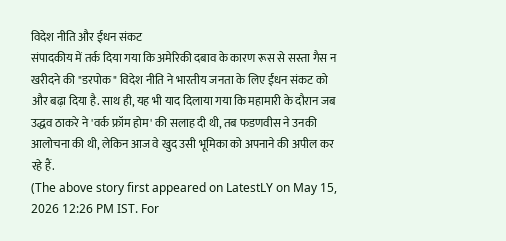विदेश नीति और ईंधन संकट
संपादकीय में तर्क दिया गया कि अमेरिकी दबाव के कारण रूस से सस्ता गैस न खरीदने की "डरपोक" विदेश नीति ने भारतीय जनता के लिए ईंधन संकट को और बढ़ा दिया है. साथ ही, यह भी याद दिलाया गया कि महामारी के दौरान जब उद्धव ठाकरे ने 'वर्क फ्रॉम होम' की सलाह दी थी, तब फडणवीस ने उनकी आलोचना की थी, लेकिन आज वे खुद उसी भूमिका को अपनाने की अपील कर रहे हैं.
(The above story first appeared on LatestLY on May 15, 2026 12:26 PM IST. For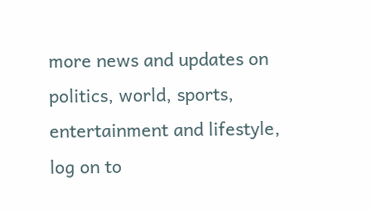more news and updates on politics, world, sports, entertainment and lifestyle, log on to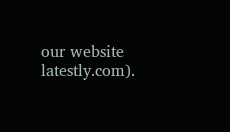our website latestly.com).